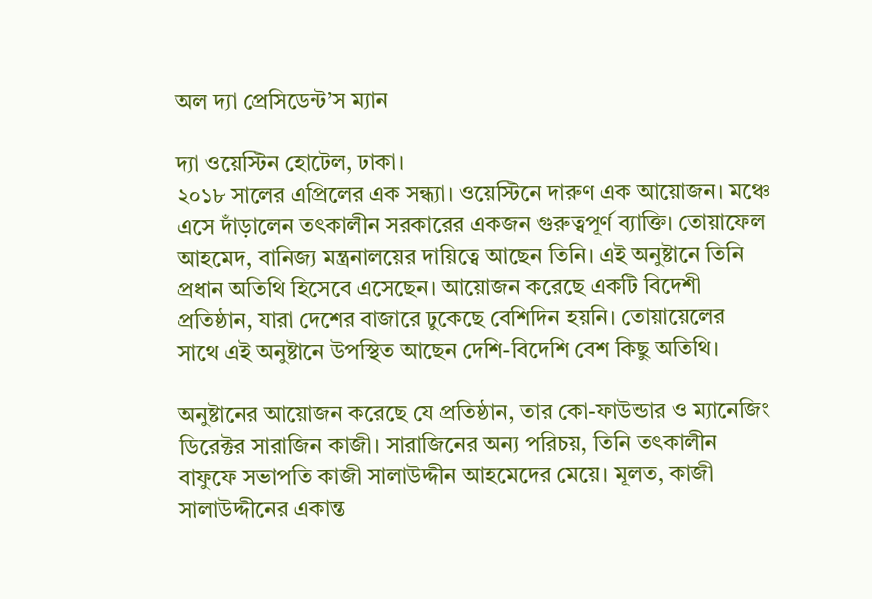অল দ্যা প্রেসিডেন্ট’স ম্যান

দ্যা ওয়েস্টিন হোটেল, ঢাকা।
২০১৮ সালের এপ্রিলের এক সন্ধ্যা। ওয়েস্টিনে দারুণ এক আয়োজন। মঞ্চে এসে দাঁড়ালেন তৎকালীন সরকারের একজন গুরুত্বপূর্ণ ব্যাক্তি। তোয়াফেল আহমেদ, বানিজ্য মন্ত্রনালয়ের দায়িত্বে আছেন তিনি। এই অনুষ্টানে তিনি প্রধান অতিথি হিসেবে এসেছেন। আয়োজন করেছে একটি বিদেশী প্রতিষ্ঠান, যারা দেশের বাজারে ঢুকেছে বেশিদিন হয়নি। তোয়ায়েলের সাথে এই অনুষ্টানে উপস্থিত আছেন দেশি-বিদেশি বেশ কিছু অতিথি।

অনুষ্টানের আয়োজন করেছে যে প্রতিষ্ঠান, তার কো-ফাউন্ডার ও ম্যানেজিং ডিরেক্টর সারাজিন কাজী। সারাজিনের অন্য পরিচয়, তিনি তৎকালীন বাফুফে সভাপতি কাজী সালাউদ্দীন আহমেদের মেয়ে। মূলত, কাজী সালাউদ্দীনের একান্ত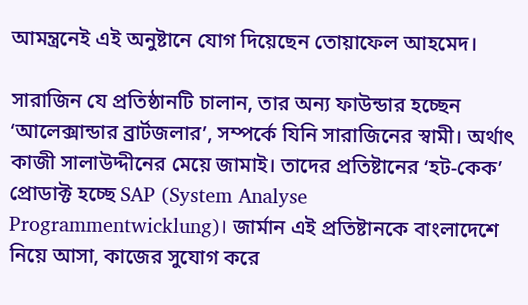আমন্ত্রনেই এই অনুষ্টানে যোগ দিয়েছেন তোয়াফেল আহমেদ।

সারাজিন যে প্রতিষ্ঠানটি চালান, তার অন্য ফাউন্ডার হচ্ছেন ‘আলেক্সান্ডার ব্রার্টজলার’, সম্পর্কে যিনি সারাজিনের স্বামী। অর্থাৎ কাজী সালাউদ্দীনের মেয়ে জামাই। তাদের প্রতিষ্টানের ‘হট-কেক’ প্রোডাক্ট হচ্ছে SAP (System Analyse Programmentwicklung)। জার্মান এই প্রতিষ্টানকে বাংলাদেশে নিয়ে আসা, কাজের সুযোগ করে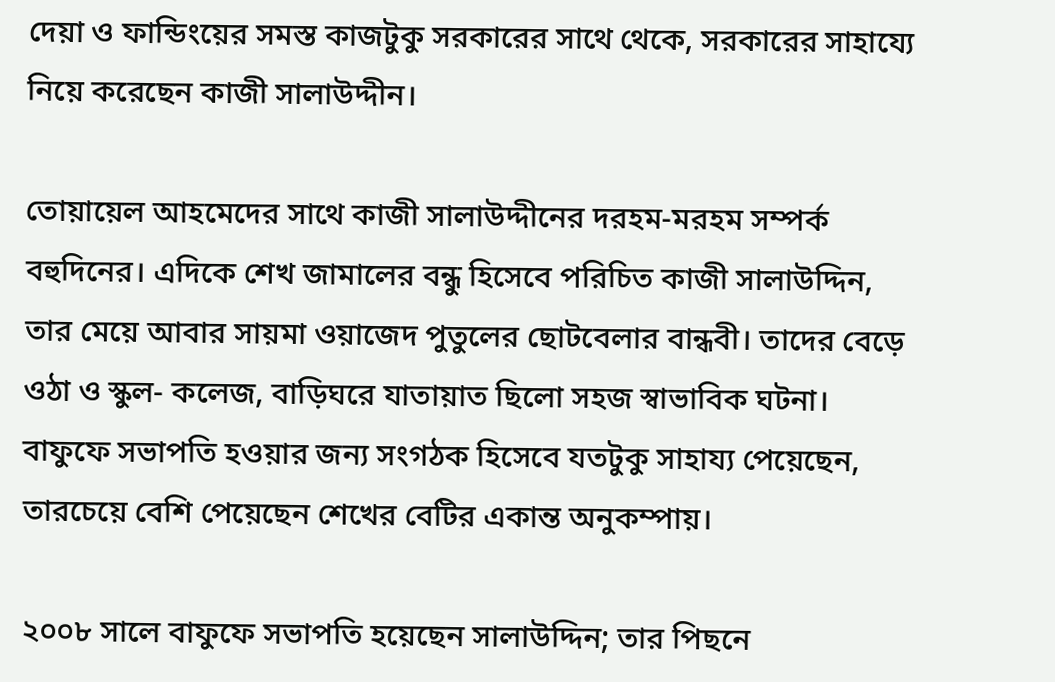দেয়া ও ফান্ডিংয়ের সমস্ত কাজটুকু সরকারের সাথে থেকে, সরকারের সাহায্যে নিয়ে করেছেন কাজী সালাউদ্দীন।

তোয়ায়েল আহমেদের সাথে কাজী সালাউদ্দীনের দরহম-মরহম সম্পর্ক বহুদিনের। এদিকে শেখ জামালের বন্ধু হিসেবে পরিচিত কাজী সালাউদ্দিন, তার মেয়ে আবার সায়মা ওয়াজেদ পুতুলের ছোটবেলার বান্ধবী। তাদের বেড়ে ওঠা ও স্কুল- কলেজ, বাড়িঘরে যাতায়াত ছিলো সহজ স্বাভাবিক ঘটনা। বাফুফে সভাপতি হওয়ার জন্য সংগঠক হিসেবে যতটুকু সাহায্য পেয়েছেন, তারচেয়ে বেশি পেয়েছেন শেখের বেটির একান্ত অনুকম্পায়।

২০০৮ সালে বাফুফে সভাপতি হয়েছেন সালাউদ্দিন; তার পিছনে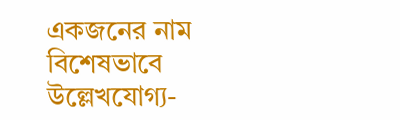একজনের নাম বিশেষভাবে উল্লেখযোগ্য-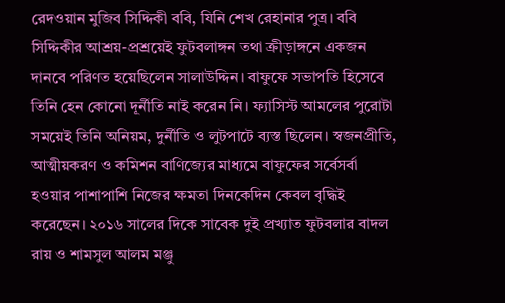রেদওয়ান মুজিব সিদ্দিকী ববি, যিনি শেখ রেহানার পুত্র। ববি সিদ্দিকীর আশ্রয়-প্রশ্রয়েই ফুটবলাঙ্গন তথা ক্রীড়াঙ্গনে একজন দানবে পরিণত হয়েছিলেন সালাউদ্দিন। বাফুফে সভাপতি হিসেবে তিনি হেন কোনো দূর্নীতি নাই করেন নি। ফ্যাসিস্ট আমলের পুরোটা সময়েই তিনি অনিয়ম, দুর্নীতি ও লুটপাটে ব্যস্ত ছিলেন। স্বজনপ্রীতি, আত্মীয়করণ ও কমিশন বাণিজ্যের মাধ্যমে বাফুফের সর্বেসর্বা হওয়ার পাশাপাশি নিজের ক্ষমতা দিনকেদিন কেবল বৃদ্ধিই করেছেন। ২০১৬ সালের দিকে সাবেক দুই প্রখ্যাত ফুটবলার বাদল রায় ও শামসুল আলম মঞ্জু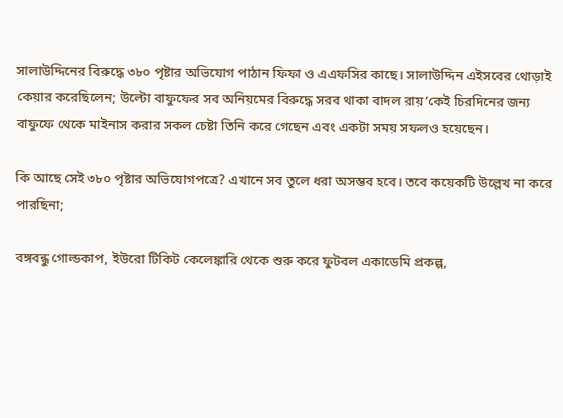সালাউদ্দিনের বিরুদ্ধে ৩৮০ পৃষ্টার অভিযোগ পাঠান ফিফা ও এএফসির কাছে। সালাউদ্দিন এইসবের থোড়াই কেয়ার করেছিলেন; উল্টো বাফুফের সব অনিয়মের বিরুদ্ধে সরব থাকা বাদল রায়’কেই চিরদিনের জন্য বাফুফে থেকে মাইনাস করার সকল চেষ্টা তিনি করে গেছেন এবং একটা সময় সফলও হয়েছেন।

কি আছে সেই ৩৮০ পৃষ্টার অভিযোগপত্রে? এখানে সব তুলে ধরা অসম্ভব হবে। তবে কয়েকটি উল্লেখ না করে পারছিনা;

বঙ্গবন্ধু গোল্ডকাপ, ইউরো টিকিট কেলেঙ্কারি থেকে শুরু করে ফুটবল একাডেমি প্রকল্প,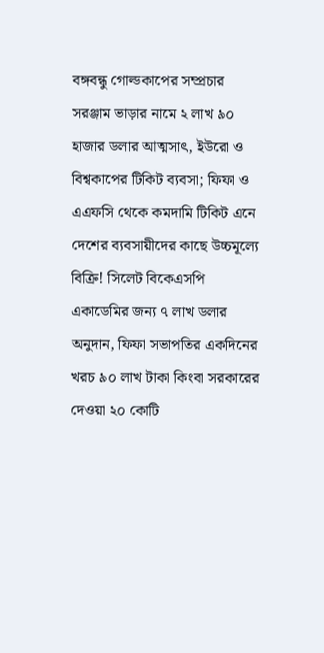বঙ্গবন্ধু গোল্ডকাপের সম্প্রচার সরঞ্জাম ভাড়ার নামে ২ লাখ ৯০ হাজার ডলার আত্মসাৎ, ইউরো ও বিশ্বকাপের টিকিট ব্যবসা; ফিফা ও এএফসি থেকে কমদামি টিকিট এনে দেশের ব্যবসায়ীদের কাছে উচ্চমূল্যে বিক্রি! সিলেট বিকেএসপি একাডেমির জন্য ৭ লাখ ডলার অনুদান, ফিফা সভাপতির একদিনের খরচ ৯০ লাখ টাকা কিংবা সরকারের দেওয়া ২০ কোটি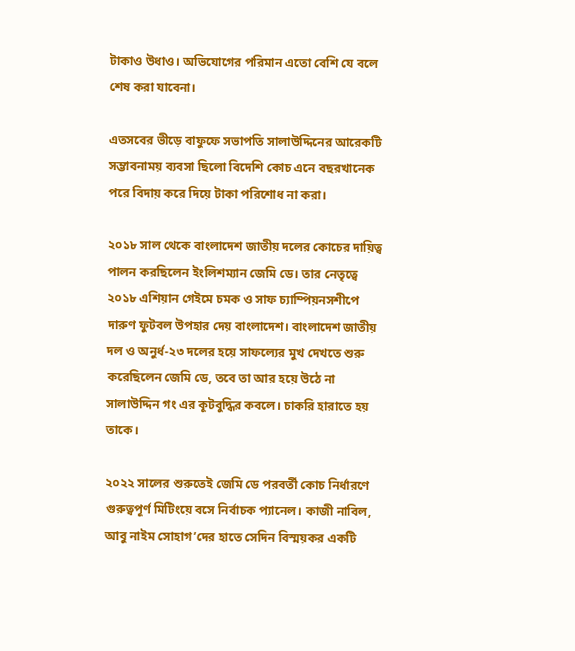টাকাও উধাও। অভিযোগের পরিমান এতো বেশি যে বলে শেষ করা যাবেনা।

এতসবের ভীড়ে বাফুফে সভাপতি সালাউদ্দিনের আরেকটি সম্ভাবনাময় ব্যবসা ছিলো বিদেশি কোচ এনে বছরখানেক পরে বিদায় করে দিয়ে টাকা পরিশোধ না করা।

২০১৮ সাল থেকে বাংলাদেশ জাতীয় দলের কোচের দায়িত্ব পালন করছিলেন ইংলিশম্যান জেমি ডে। তার নেতৃত্বে ২০১৮ এশিয়ান গেইমে চমক ও সাফ চ্যাম্পিয়নসশীপে দারুণ ফুটবল উপহার দেয় বাংলাদেশ। বাংলাদেশ জাতীয় দল ও অনুর্ধ-২৩ দলের হয়ে সাফল্যের মুখ দেখতে শুরু করেছিলেন জেমি ডে, তবে তা আর হয়ে উঠে না সালাউদ্দিন গং এর কূটবুদ্ধির কবলে। চাকরি হারাতে হয় তাকে।

২০২২ সালের শুরুতেই জেমি ডে পরবর্তী কোচ নির্ধারণে গুরুত্বপূর্ণ মিটিংয়ে বসে নির্বাচক প্যানেল। কাজী নাবিল, আবু নাইম সোহাগ’দের হাতে সেদিন বিস্ময়কর একটি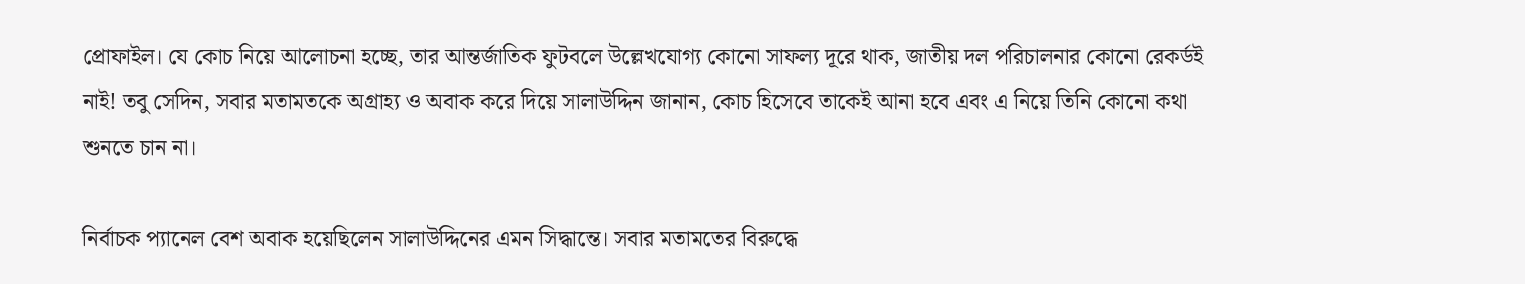প্রোফাইল। যে কোচ নিয়ে আলোচনা হচ্ছে, তার আন্তর্জাতিক ফুটবলে উল্লেখযোগ্য কোনো সাফল্য দূরে থাক, জাতীয় দল পরিচালনার কোনো রেকর্ডই নাই! তবু সেদিন, সবার মতামতকে অগ্রাহ্য ও অবাক করে দিয়ে সালাউদ্দিন জানান, কোচ হিসেবে তাকেই আনা হবে এবং এ নিয়ে তিনি কোনো কথা শুনতে চান না।

নির্বাচক প্যানেল বেশ অবাক হয়েছিলেন সালাউদ্দিনের এমন সিদ্ধান্তে। সবার মতামতের বিরুদ্ধে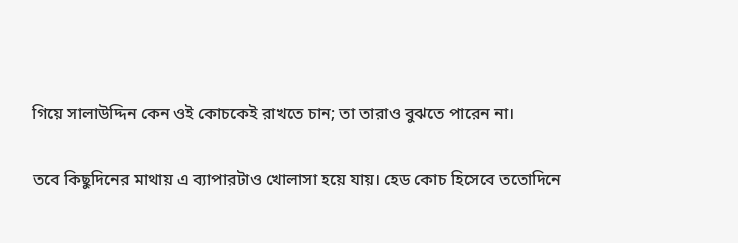গিয়ে সালাউদ্দিন কেন ওই কোচকেই রাখতে চান; তা তারাও বুঝতে পারেন না।

তবে কিছুদিনের মাথায় এ ব্যাপারটাও খোলাসা হয়ে যায়। হেড কোচ হিসেবে ততোদিনে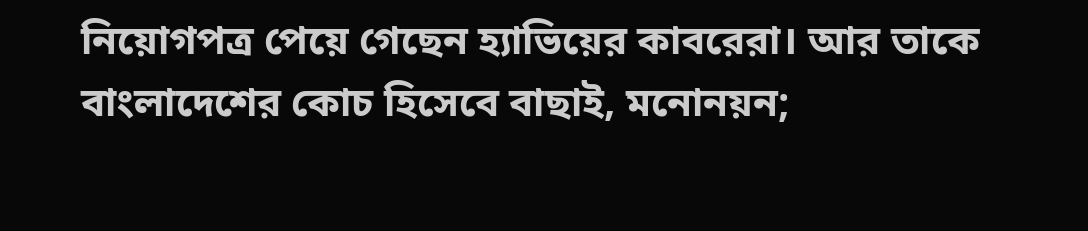নিয়োগপত্র পেয়ে গেছেন হ্যাভিয়ের কাবরেরা। আর তাকে বাংলাদেশের কোচ হিসেবে বাছাই, মনোনয়ন;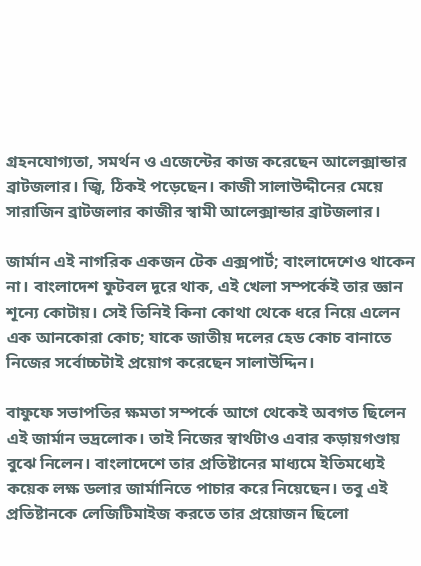গ্রহনযোগ্যতা, সমর্থন ও এজেন্টের কাজ করেছেন আলেক্সান্ডার ব্রাটজলার। জ্বি, ঠিকই পড়েছেন। কাজী সালাউদ্দীনের মেয়ে সারাজিন ব্রাটজলার কাজীর স্বামী আলেক্সান্ডার ব্রাটজলার।

জার্মান এই নাগরিক একজন টেক এক্সপার্ট; বাংলাদেশেও থাকেন না। বাংলাদেশ ফুটবল দূরে থাক, এই খেলা সম্পর্কেই তার জ্ঞান শূন্যে কোটায়। সেই তিনিই কিনা কোথা থেকে ধরে নিয়ে এলেন এক আনকোরা কোচ; যাকে জাতীয় দলের হেড কোচ বানাতে নিজের সর্বোচ্চটাই প্রয়োগ করেছেন সালাউদ্দিন।

বাফুফে সভাপতির ক্ষমতা সম্পর্কে আগে থেকেই অবগত ছিলেন এই জার্মান ভদ্রলোক। তাই নিজের স্বার্থটাও এবার কড়ায়গণ্ডায় বুঝে নিলেন। বাংলাদেশে তার প্রতিষ্টানের মাধ্যমে ইতিমধ্যেই কয়েক লক্ষ ডলার জার্মানিতে পাচার করে নিয়েছেন। তবু এই প্রতিষ্টানকে লেজিটিমাইজ করতে তার প্রয়োজন ছিলো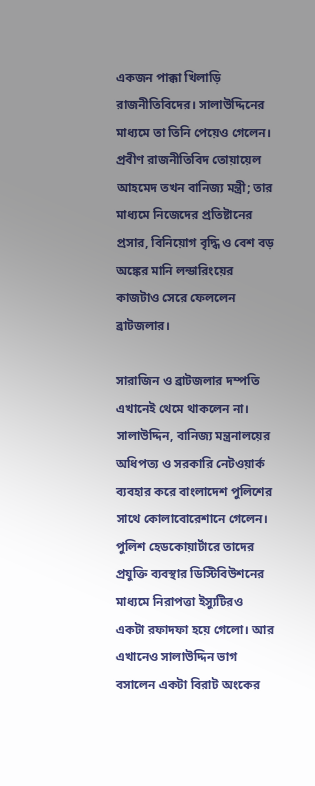একজন পাক্কা খিলাড়ি রাজনীতিবিদের। সালাউদ্দিনের মাধ্যমে তা তিনি পেয়েও গেলেন। প্রবীণ রাজনীতিবিদ তোয়ায়েল আহমেদ তখন বানিজ্য মন্ত্রী; তার মাধ্যমে নিজেদের প্রতিষ্টানের প্রসার, বিনিয়োগ বৃদ্ধি ও বেশ বড় অঙ্কের মানি লন্ডারিংয়ের কাজটাও সেরে ফেললেন ব্রাটজলার।

সারাজিন ও ব্রাটজলার দম্পতি এখানেই থেমে থাকলেন না। সালাউদ্দিন, বানিজ্য মন্ত্রনালয়ের অধিপত্য ও সরকারি নেটওয়ার্ক ব্যবহার করে বাংলাদেশ পুলিশের সাথে কোলাবোরেশানে গেলেন। পুলিশ হেডকোয়ার্টারে তাদের প্রযুক্তি ব্যবস্থার ডিস্টিবিউশনের মাধ্যমে নিরাপত্তা ইস্যুটিরও একটা রফাদফা হয়ে গেলো। আর এখানেও সালাউদ্দিন ভাগ বসালেন একটা বিরাট অংকের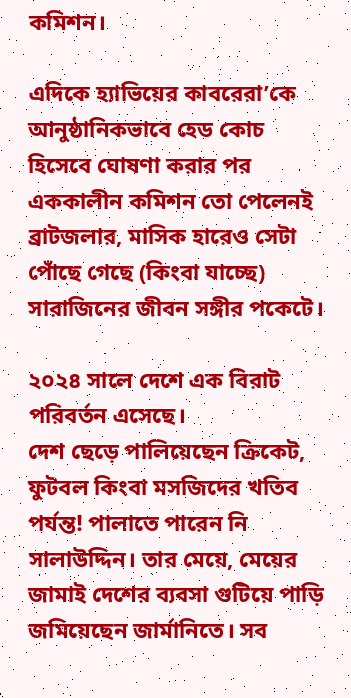কমিশন।

এদিকে হ্যাভিয়ের কাবরেরা’কে আনুষ্ঠানিকভাবে হেড কোচ হিসেবে ঘোষণা করার পর এককালীন কমিশন তো পেলেনই ব্রাটজলার, মাসিক হারেও সেটা পোঁছে গেছে (কিংবা যাচ্ছে) সারাজিনের জীবন সঙ্গীর পকেটে।

২০২৪ সালে দেশে এক বিরাট পরিবর্তন এসেছে।
দেশ ছেড়ে পালিয়েছেন ক্রিকেট, ফুটবল কিংবা মসজিদের খতিব পর্যন্ত! পালাতে পারেন নি সালাউদ্দিন। তার মেয়ে, মেয়ের জামাই দেশের ব্যবসা গুটিয়ে পাড়ি জমিয়েছেন জার্মানিতে। সব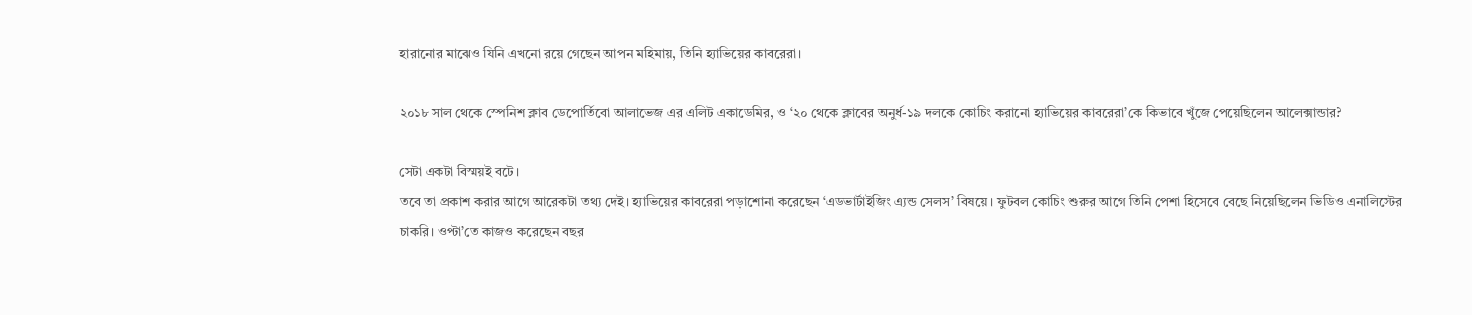হারানোর মাঝেও যিনি এখনো রয়ে গেছেন আপন মহিমায়, তিনি হ্যাভিয়ের কাবরেরা।

২০১৮ সাল থেকে স্পেনিশ ক্লাব ডেপোর্তিবো আলাভেজ এর এলিট একাডেমির, ও ‘২০ থেকে ক্লাবের অনুর্ধ-১৯ দলকে কোচিং করানো হ্যাভিয়ের কাবরেরা’কে কিভাবে খুঁজে পেয়েছিলেন আলেক্সান্ডার?

সেটা একটা বিস্ময়ই বটে।
তবে তা প্রকাশ করার আগে আরেকটা তথ্য দেই। হ্যাভিয়ের কাবরেরা পড়াশোনা করেছেন ‘এডভার্টাইজিং এ্যন্ড সেলস’ বিষয়ে। ফুটবল কোচিং শুরুর আগে তিনি পেশা হিসেবে বেছে নিয়েছিলেন ভিডিও এনালিস্টের চাকরি। ওপ্টা’তে কাজও করেছেন বছর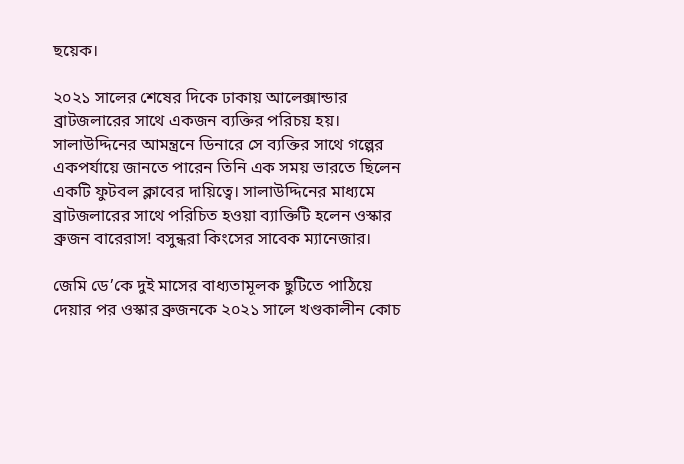ছয়েক।

২০২১ সালের শেষের দিকে ঢাকায় আলেক্সান্ডার ব্রাটজলারের সাথে একজন ব্যক্তির পরিচয় হয়। সালাউদ্দিনের আমন্ত্রনে ডিনারে সে ব্যক্তির সাথে গল্পের একপর্যায়ে জানতে পারেন তিনি এক সময় ভারতে ছিলেন একটি ফুটবল ক্লাবের দায়িত্বে। সালাউদ্দিনের মাধ্যমে ব্রাটজলারের সাথে পরিচিত হওয়া ব্যাক্তিটি হলেন ওস্কার ব্রুজন বারেরাস! বসুন্ধরা কিংসের সাবেক ম্যানেজার।

জেমি ডে’কে দুই মাসের বাধ্যতামূলক ছুটিতে পাঠিয়ে দেয়ার পর ওস্কার ব্রুজনকে ২০২১ সালে খণ্ডকালীন কোচ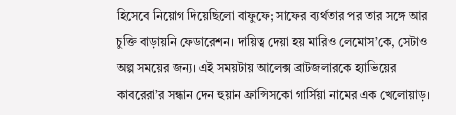হিসেবে নিয়োগ দিয়েছিলো বাফুফে; সাফের ব্যর্থতার পর তার সঙ্গে আর চুক্তি বাড়ায়নি ফেডারেশন। দায়িত্ব দেয়া হয় মারিও লেমোস’কে, সেটাও অল্প সময়ের জন্য। এই সময়টায় আলেক্স ব্রাটজলারকে হ্যাভিয়ের কাবরেরা’র সন্ধান দেন হুয়ান ফ্রান্সিসকো গার্সিয়া নামের এক খেলোয়াড়।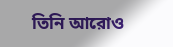তিনি আরোও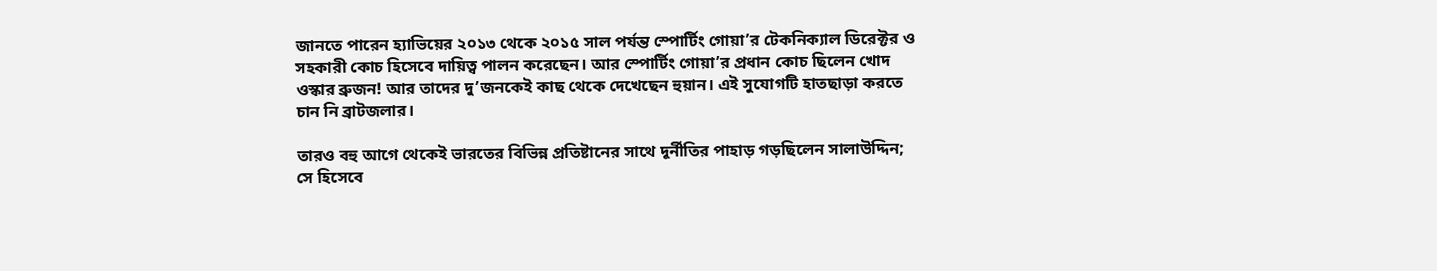জানতে পারেন হ্যাভিয়ের ২০১৩ থেকে ২০১৫ সাল পর্যন্ত স্পোর্টিং গোয়া’র টেকনিক্যাল ডিরেক্টর ও সহকারী কোচ হিসেবে দায়িত্ব পালন করেছেন। আর স্পোর্টিং গোয়া’র প্রধান কোচ ছিলেন খোদ ওস্কার ব্রুজন! আর তাদের দু’জনকেই কাছ থেকে দেখেছেন হুয়ান। এই সুযোগটি হাতছাড়া করতে চান নি ব্রাটজলার।

তারও বহু আগে থেকেই ভারতের বিভিন্ন প্রতিষ্টানের সাথে দূর্নীতির পাহাড় গড়ছিলেন সালাউদ্দিন; সে হিসেবে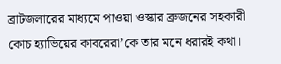ব্রাটজলারের মাধ্যমে পাওয়া ওস্কার ব্রুজনের সহকারী কোচ হ্যাভিয়ের কাবরেরা’কে তার মনে ধরারই কথা।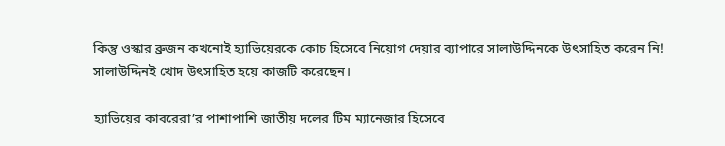কিন্তু ওস্কার ব্রুজন কখনোই হ্যাভিয়েরকে কোচ হিসেবে নিয়োগ দেয়ার ব্যাপারে সালাউদ্দিনকে উৎসাহিত করেন নি! সালাউদ্দিনই খোদ উৎসাহিত হয়ে কাজটি করেছেন।

হ্যাভিয়ের কাবরেরা’র পাশাপাশি জাতীয় দলের টিম ম্যানেজার হিসেবে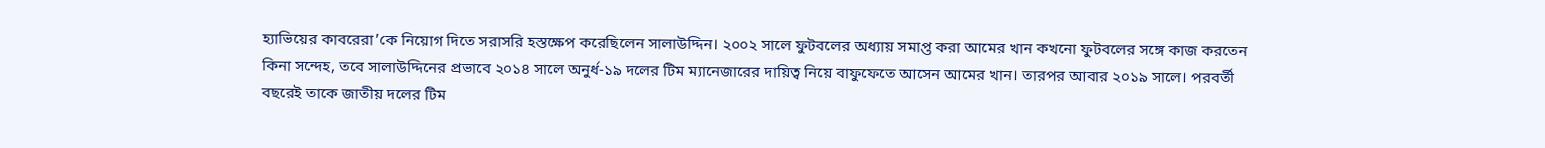হ্যাভিয়ের কাবরেরা’কে নিয়োগ দিতে সরাসরি হস্তক্ষেপ করেছিলেন সালাউদ্দিন। ২০০২ সালে ফুটবলের অধ্যায় সমাপ্ত করা আমের খান কখনো ফুটবলের সঙ্গে কাজ করতেন কিনা সন্দেহ, তবে সালাউদ্দিনের প্রভাবে ২০১৪ সালে অনুর্ধ-১৯ দলের টিম ম্যানেজারের দায়িত্ব নিয়ে বাফুফেতে আসেন আমের খান। তারপর আবার ২০১৯ সালে। পরবর্তী বছরেই তাকে জাতীয় দলের টিম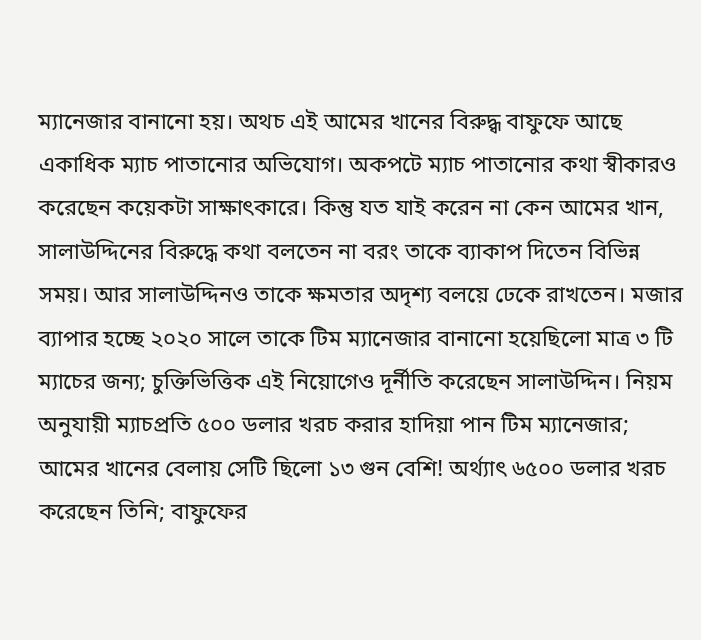ম্যানেজার বানানো হয়। অথচ এই আমের খানের বিরুদ্ধ্ব বাফুফে আছে একাধিক ম্যাচ পাতানোর অভিযোগ। অকপটে ম্যাচ পাতানোর কথা স্বীকারও করেছেন কয়েকটা সাক্ষাৎকারে। কিন্তু যত যাই করেন না কেন আমের খান, সালাউদ্দিনের বিরুদ্ধে কথা বলতেন না বরং তাকে ব্যাকাপ দিতেন বিভিন্ন সময়। আর সালাউদ্দিনও তাকে ক্ষমতার অদৃশ্য বলয়ে ঢেকে রাখতেন। মজার ব্যাপার হচ্ছে ২০২০ সালে তাকে টিম ম্যানেজার বানানো হয়েছিলো মাত্র ৩ টি ম্যাচের জন্য; চুক্তিভিত্তিক এই নিয়োগেও দূর্নীতি করেছেন সালাউদ্দিন। নিয়ম অনুযায়ী ম্যাচপ্রতি ৫০০ ডলার খরচ করার হাদিয়া পান টিম ম্যানেজার; আমের খানের বেলায় সেটি ছিলো ১৩ গুন বেশি! অর্থ্যাৎ ৬৫০০ ডলার খরচ করেছেন তিনি; বাফুফের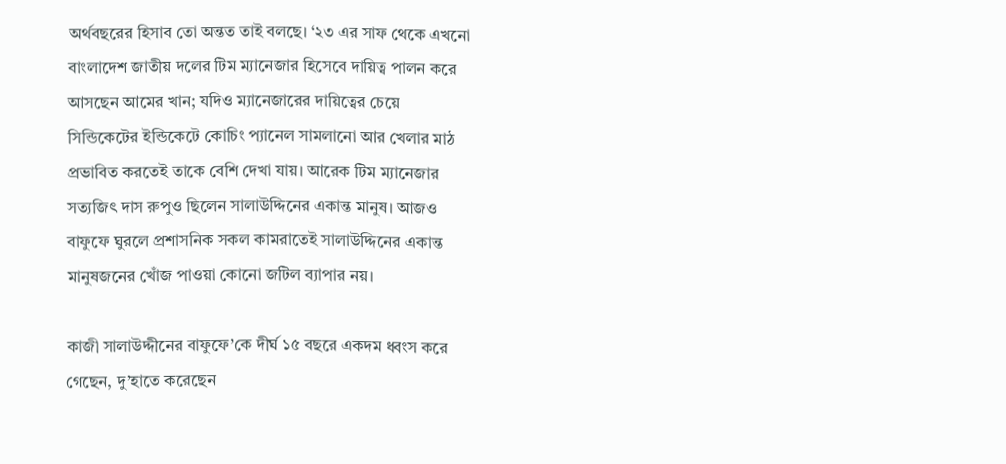অর্থবছরের হিসাব তো অন্তত তাই বলছে। ‘২৩ এর সাফ থেকে এখনো বাংলাদেশ জাতীয় দলের টিম ম্যানেজার হিসেবে দায়িত্ব পালন করে আসছেন আমের খান; যদিও ম্যানেজারের দায়িত্বের চেয়ে সিন্ডিকেটের ইন্ডিকেটে কোচিং প্যানেল সামলানো আর খেলার মাঠ প্রভাবিত করতেই তাকে বেশি দেখা যায়। আরেক টিম ম্যানেজার সত্যজিৎ দাস রুপুও ছিলেন সালাউদ্দিনের একান্ত মানুষ। আজও বাফুফে ঘুরলে প্রশাসনিক সকল কামরাতেই সালাউদ্দিনের একান্ত মানুষজনের খোঁজ পাওয়া কোনো জটিল ব্যাপার নয়।

কাজী সালাউদ্দীনের বাফুফে’কে দীর্ঘ ১৫ বছরে একদম ধ্বংস করে গেছেন, দু’হাতে করেছেন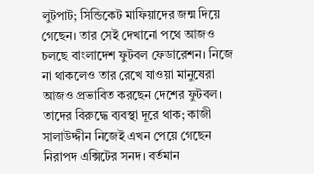লুটপাট; সিন্ডিকেট মাফিয়াদের জন্ম দিয়ে গেছেন। তার সেই দেখানো পথে আজও চলছে বাংলাদেশ ফুটবল ফেডারেশন। নিজে না থাকলেও তার রেখে যাওয়া মানুষেরা আজও প্রভাবিত করছেন দেশের ফুটবল। তাদের বিরুদ্ধে ব্যবস্থা দূরে থাক; কাজী সালাউদ্দীন নিজেই এখন পেয়ে গেছেন নিরাপদ এক্সিটের সনদ। বর্তমান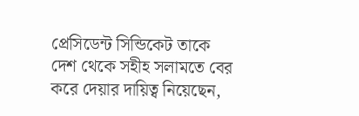প্রেসিডেন্ট সিন্ডিকেট তাকে দেশ থেকে সহীহ সলামতে বের করে দেয়ার দায়িত্ব নিয়েছেন,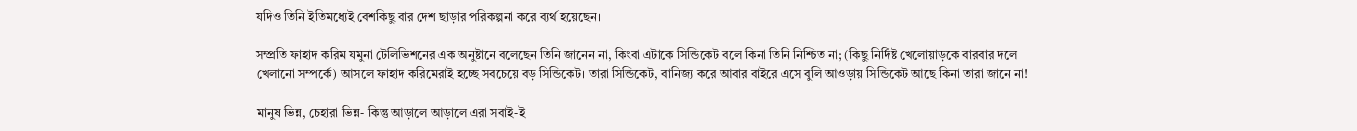যদিও তিনি ইতিমধ্যেই বেশকিছু বার দেশ ছাড়ার পরিকল্পনা করে ব্যর্থ হয়েছেন।

সম্প্রতি ফাহাদ করিম যমুনা টেলিভিশনের এক অনুষ্টানে বলেছেন তিনি জানেন না, কিংবা এটাকে সিন্ডিকেট বলে কিনা তিনি নিশ্চিত না; (কিছু নির্দিষ্ট খেলোয়াড়কে বারবার দলে খেলানো সম্পর্কে) আসলে ফাহাদ করিমেরাই হচ্ছে সবচেয়ে বড় সিন্ডিকেট। তারা সিন্ডিকেট, বানিজ্য করে আবার বাইরে এসে বুলি আওড়ায় সিন্ডিকেট আছে কিনা তারা জানে না!

মানুষ ভিন্ন, চেহারা ভিন্ন- কিন্তু আড়ালে আড়ালে এরা সবাই-ই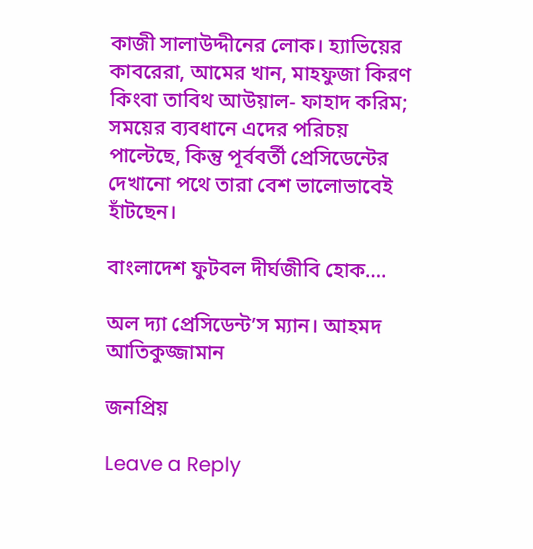কাজী সালাউদ্দীনের লোক। হ্যাভিয়ের কাবরেরা, আমের খান, মাহফুজা কিরণ কিংবা তাবিথ আউয়াল- ফাহাদ করিম; সময়ের ব্যবধানে এদের পরিচয় পাল্টেছে, কিন্তু পূর্ববর্তী প্রেসিডেন্টের দেখানো পথে তারা বেশ ভালোভাবেই হাঁটছেন।

বাংলাদেশ ফুটবল দীর্ঘজীবি হোক….

অল দ্যা প্রেসিডেন্ট’স ম্যান। আহমদ আতিকুজ্জামান

জনপ্রিয়

Leave a Reply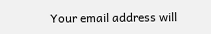Your email address will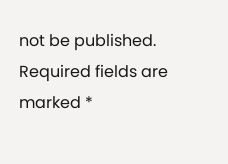not be published. Required fields are marked *